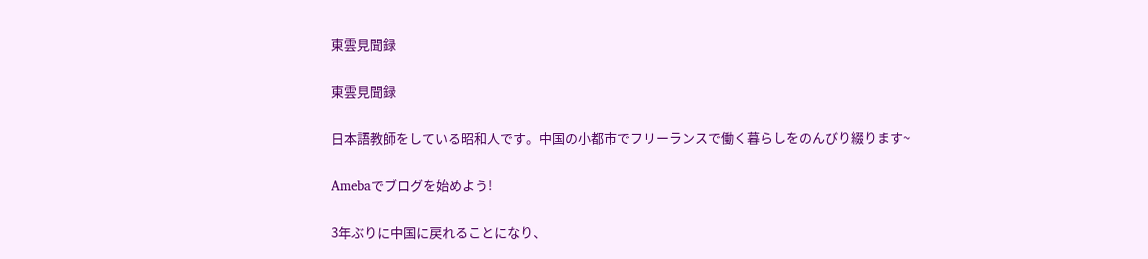東雲見聞録

東雲見聞録

日本語教師をしている昭和人です。中国の小都市でフリーランスで働く暮らしをのんびり綴ります~

Amebaでブログを始めよう!

3年ぶりに中国に戻れることになり、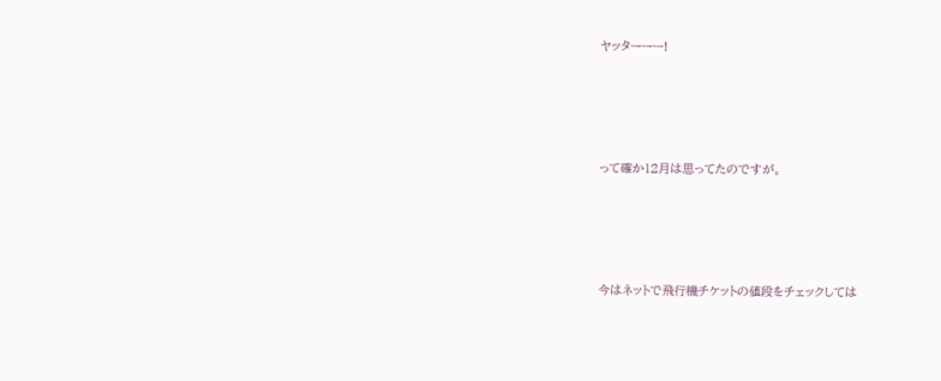ヤッターーー!





って確か12月は思ってたのですが。





今はネットで飛行機チケットの値段をチェックしては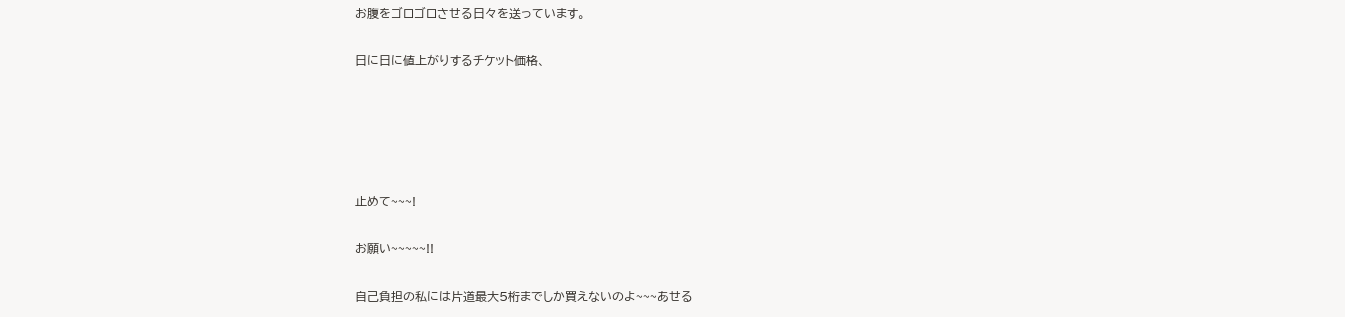お腹をゴロゴロさせる日々を送っています。

日に日に値上がりするチケット価格、





止めて~~~!

お願い~~~~~!!

自己負担の私には片道最大5桁までしか買えないのよ~~~あせる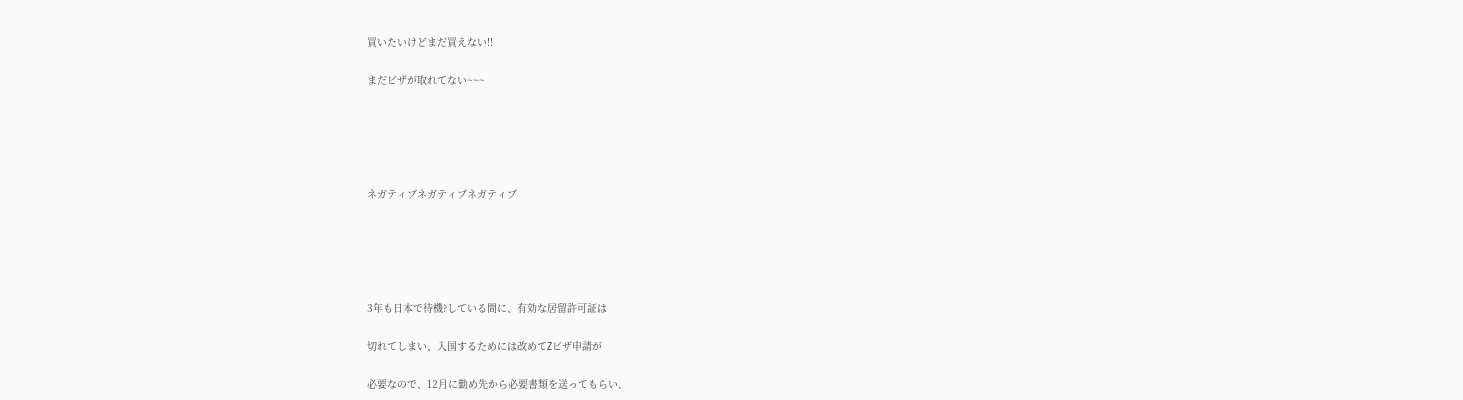買いたいけどまだ買えない!!

まだビザが取れてない~~~





ネガティブネガティブネガティブ





3年も日本で待機?している間に、有効な居留許可証は

切れてしまい、入国するためには改めてZビザ申請が

必要なので、12月に勤め先から必要書類を送ってもらい、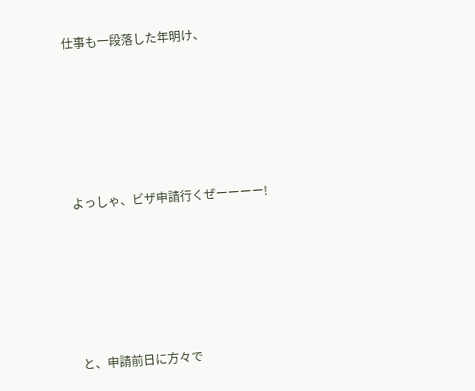仕事も一段落した年明け、





よっしゃ、ビザ申請行くぜーーーー!





と、申請前日に方々で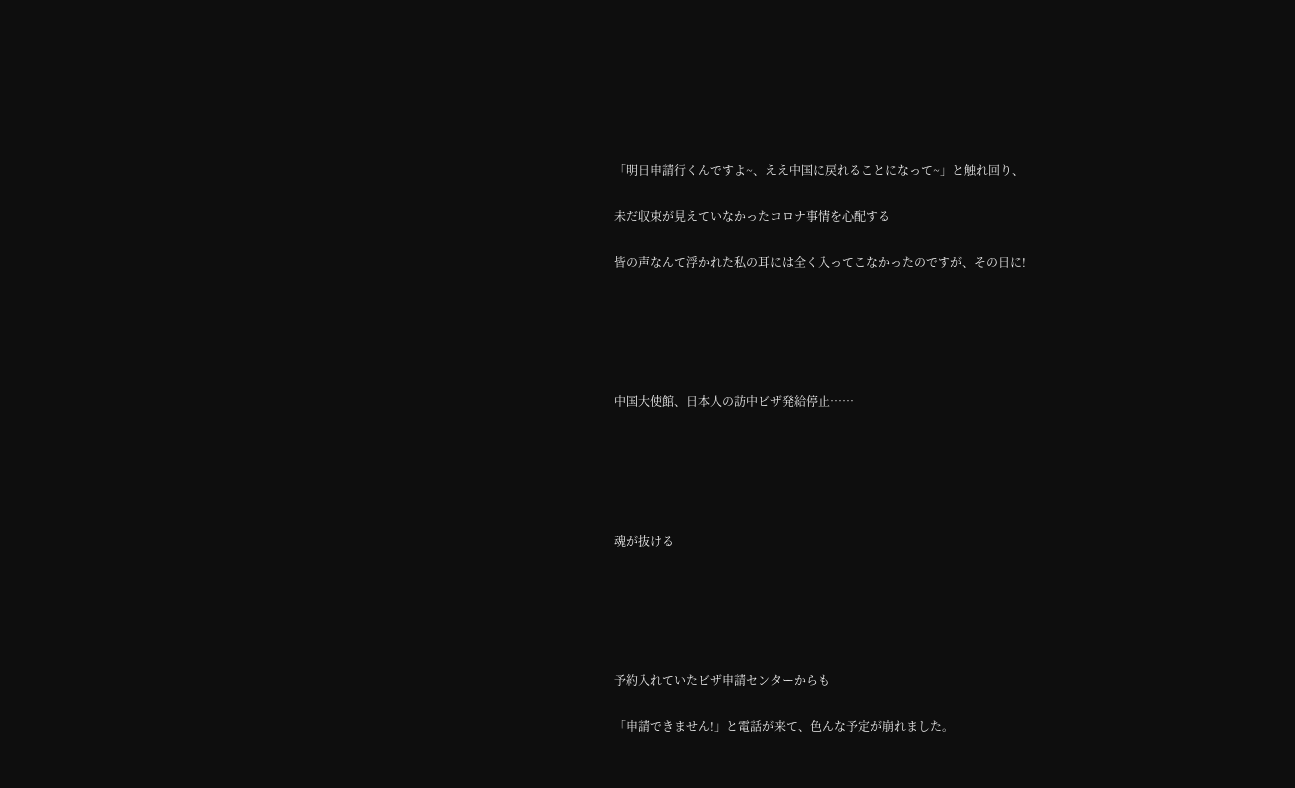「明日申請行くんですよ~、ええ中国に戻れることになって~」と触れ回り、

未だ収束が見えていなかったコロナ事情を心配する

皆の声なんて浮かれた私の耳には全く入ってこなかったのですが、その日に!





中国大使館、日本人の訪中ビザ発給停止……





魂が抜ける





予約入れていたビザ申請センターからも

「申請できません!」と電話が来て、色んな予定が崩れました。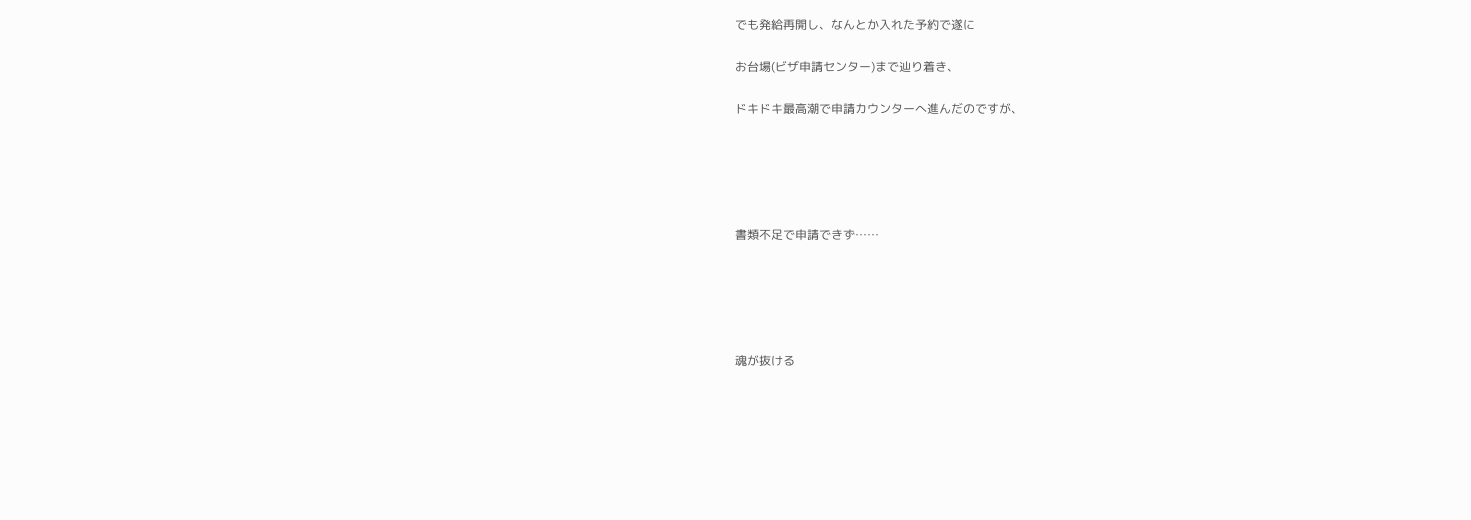でも発給再開し、なんとか入れた予約で遂に

お台場(ビザ申請センター)まで辿り着き、

ドキドキ最高潮で申請カウンターへ進んだのですが、





書類不足で申請できず……





魂が抜ける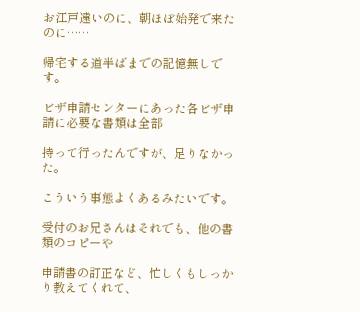お江戸遠いのに、朝ほぼ始発で来たのに……

帰宅する道半ばまでの記憶無しです。

ビザ申請センターにあった各ビザ申請に必要な書類は全部

持って行ったんですが、足りなかった。

こういう事態よくあるみたいです。

受付のお兄さんはそれでも、他の書類のコピーや

申請書の訂正など、忙しくもしっかり教えてくれて、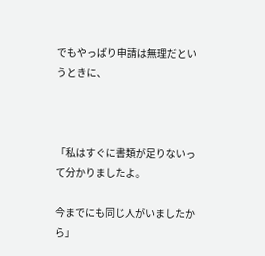でもやっぱり申請は無理だというときに、



「私はすぐに書類が足りないって分かりましたよ。

今までにも同じ人がいましたから」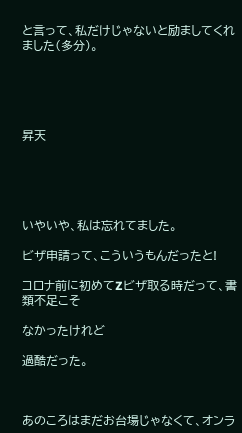と言って、私だけじゃないと励ましてくれました(多分)。





昇天





いやいや、私は忘れてました。

ビザ申請って、こういうもんだったと!

コロナ前に初めてZビザ取る時だって、書類不足こそ

なかったけれど

過酷だった。



あのころはまだお台場じゃなくて、オンラ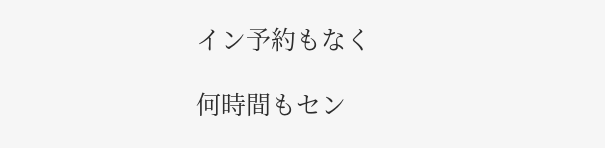イン予約もなく

何時間もセン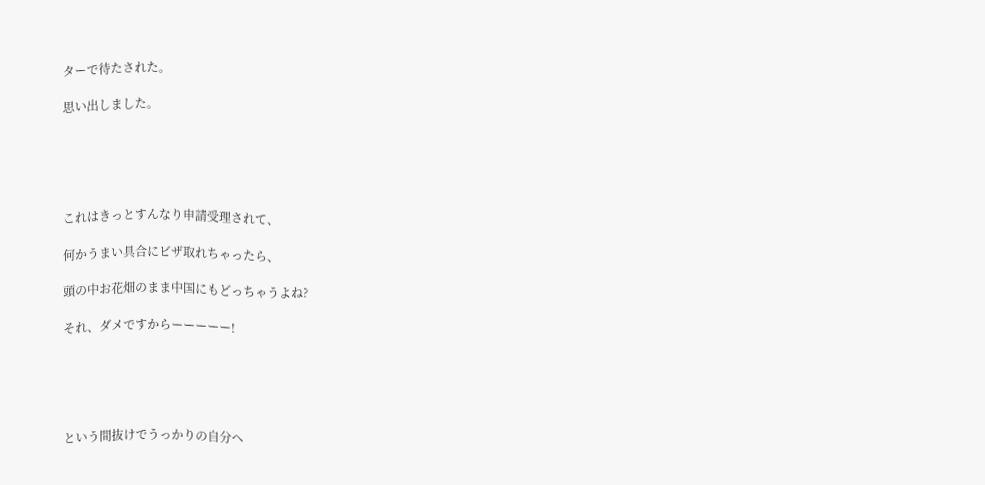ターで待たされた。

思い出しました。





これはきっとすんなり申請受理されて、

何かうまい具合にビザ取れちゃったら、

頭の中お花畑のまま中国にもどっちゃうよね?

それ、ダメですからーーーーー!





という間抜けでうっかりの自分へ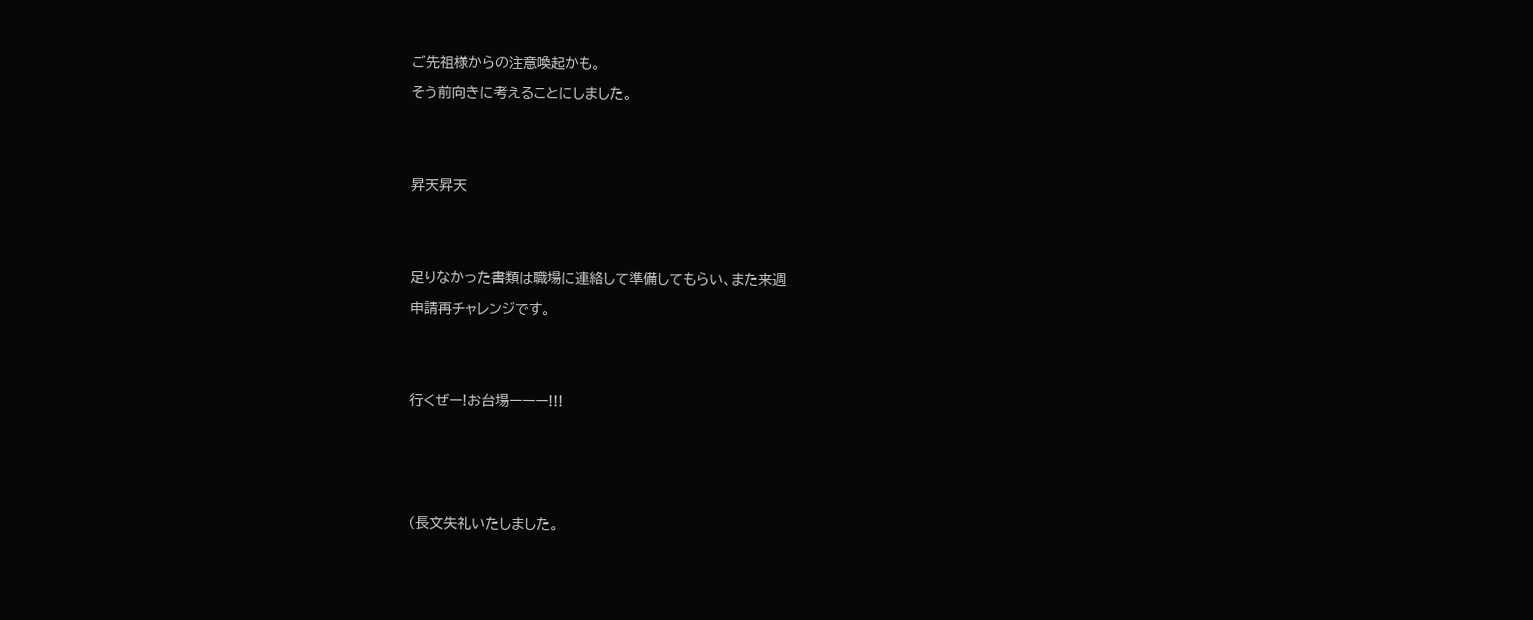ご先祖様からの注意喚起かも。

そう前向きに考えることにしました。





昇天昇天





足りなかった書類は職場に連絡して準備してもらい、また来週

申請再チャレンジです。





行くぜー!お台場ーーー!!!







(長文失礼いたしました。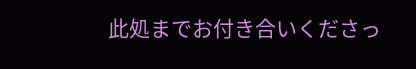此処までお付き合いくださっ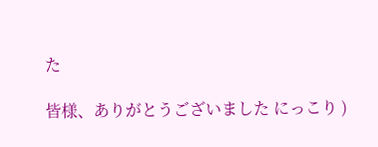た

皆様、ありがとうございました にっこり )